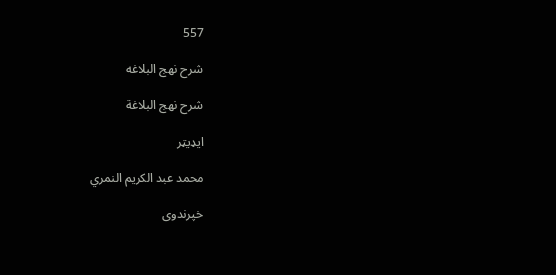557

شرح نهج البلاغه

شرح نهج البلاغة

ایډیټر

محمد عبد الكريم النمري

خپرندوی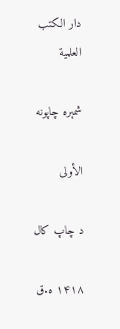دار الكتب العلمية

شمېره چاپونه

الأولى

د چاپ کال

۱۴۱۸ ه.ق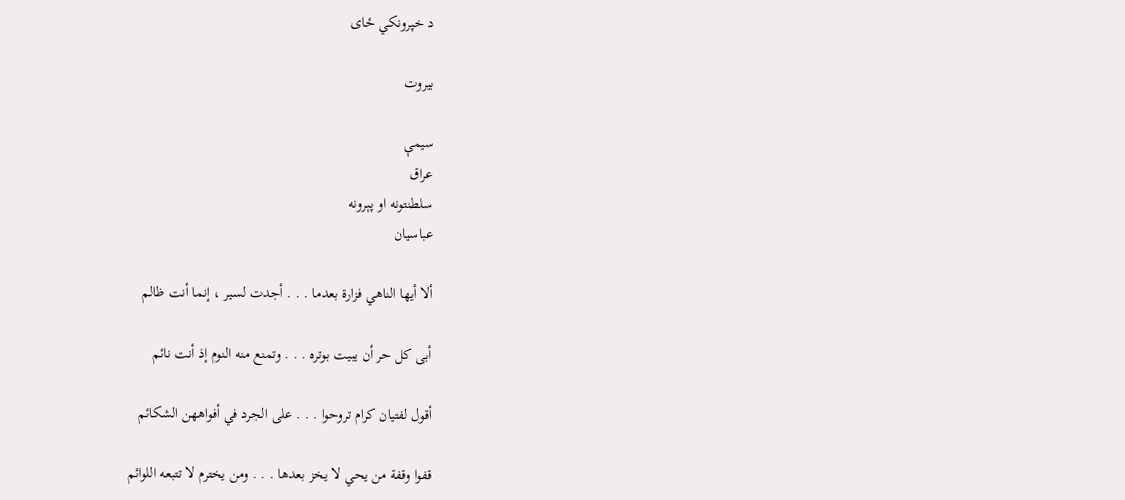د خپرونکي ځای

بيروت

سیمې
عراق
سلطنتونه او پېرونه
عباسيان

ألا أيها الناهي فزارة بعدما . . . أجدت لسير ، إنما أنت ظالم

أبى كل حر أن يبيت بوتره . . . وتمنع منه النوم إذ أنت نائم

أقول لفتيان كرام تروحوا . . . على الجرد في أفواههن الشكائم

قفوا وقفة من يحي لا يخز بعدها . . . ومن يخترم لا تتبعه اللوائم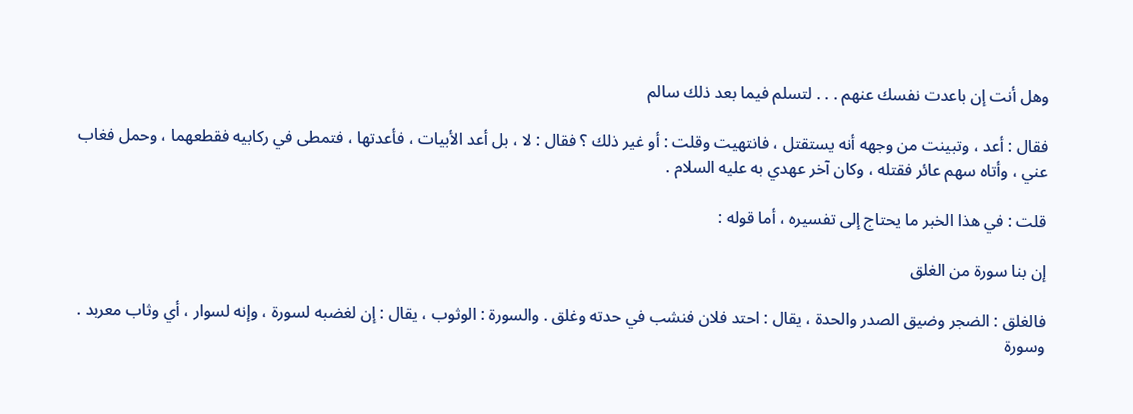وهل أنت إن باعدت نفسك عنهم . . . لتسلم فيما بعد ذلك سالم

فقال : أعد ، وتبينت من وجهه أنه يستقتل ، فانتهيت وقلت : أو غير ذلك ؟ فقال : لا ، بل أعد الأبيات ، فأعدتها ، فتمطى في ركابيه فقطعهما ، وحمل فغاب عني ، وأتاه سهم عائر فقتله ، وكان آخر عهدي به عليه السلام .

قلت : في هذا الخبر ما يحتاج إلى تفسيره ، أما قوله :

إن بنا سورة من الغلق

فالغلق : الضجر وضيق الصدر والحدة ، يقال : احتد فلان فنشب في حدته وغلق . والسورة : الوثوب ، يقال : إن لغضبه لسورة ، وإنه لسوار ، أي وثاب معربد . وسورة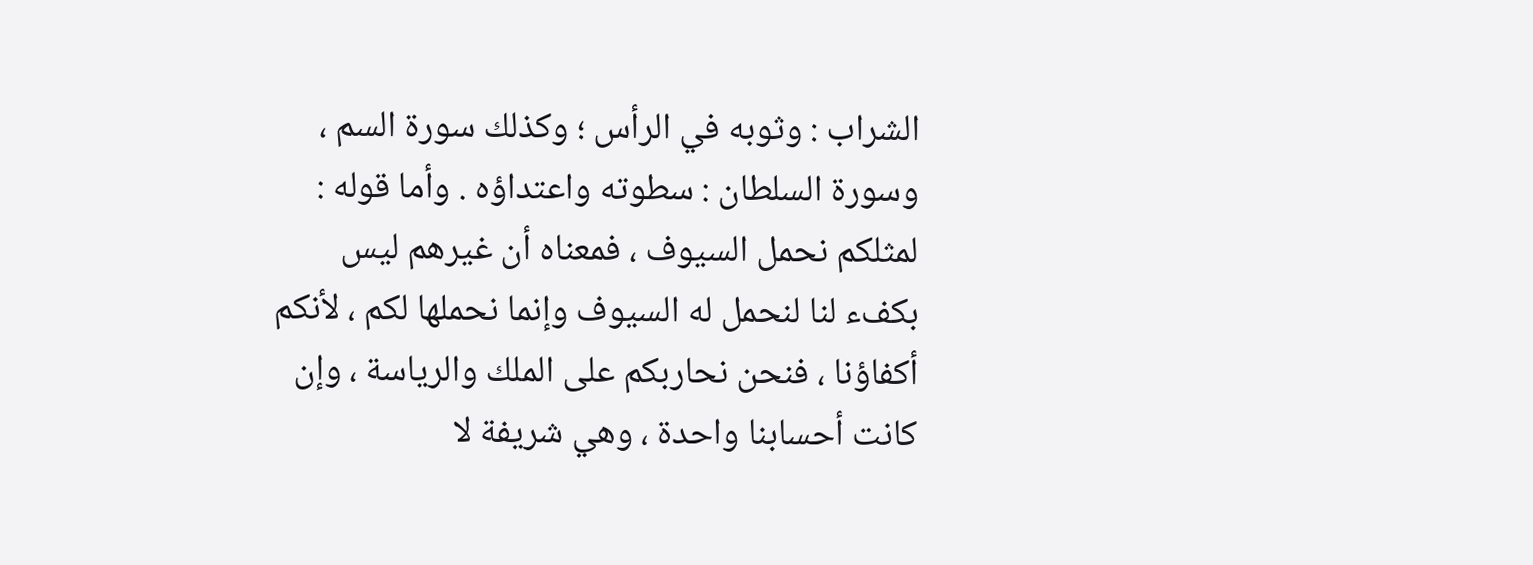الشراب : وثوبه في الرأس ؛ وكذلك سورة السم ، وسورة السلطان : سطوته واعتداؤه . وأما قوله : لمثلكم نحمل السيوف ، فمعناه أن غيرهم ليس بكفء لنا لنحمل له السيوف وإنما نحملها لكم ، لأنكم أكفاؤنا ، فنحن نحاربكم على الملك والرياسة ، وإن كانت أحسابنا واحدة ، وهي شريفة لا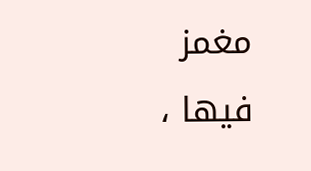مغمز فيها ،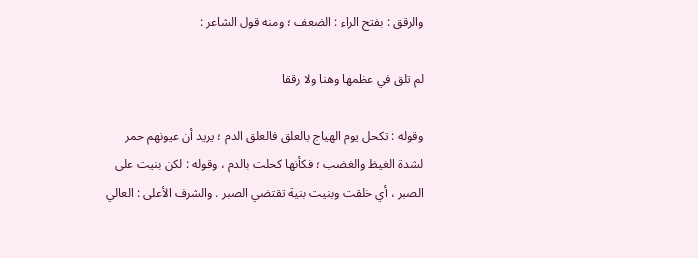والرقق : بفتح الراء : الضعف ؛ ومنه قول الشاعر :

لم تلق في عظمها وهنا ولا رققا

وقوله : تكحل يوم الهياج بالعلق فالعلق الدم ؛ يريد أن عيونهم حمر لشدة الغيظ والغضب ؛ فكأنها كحلت بالدم ، وقوله : لكن بنيت على الصبر ، أي خلقت وبنيت بنية تقتضي الصبر . والشرف الأعلى : العالي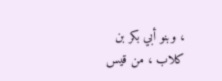، وبنو أبي بكر بن كلاب ، من قيس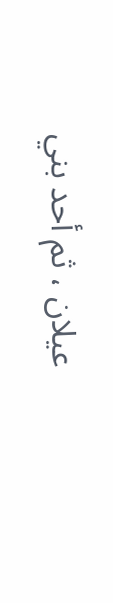عيلان ، ثم أحد بني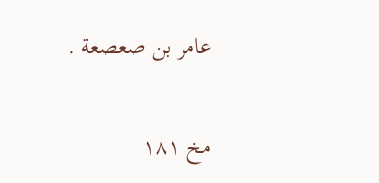عامر بن صعصعة .

مخ ۱۸۱